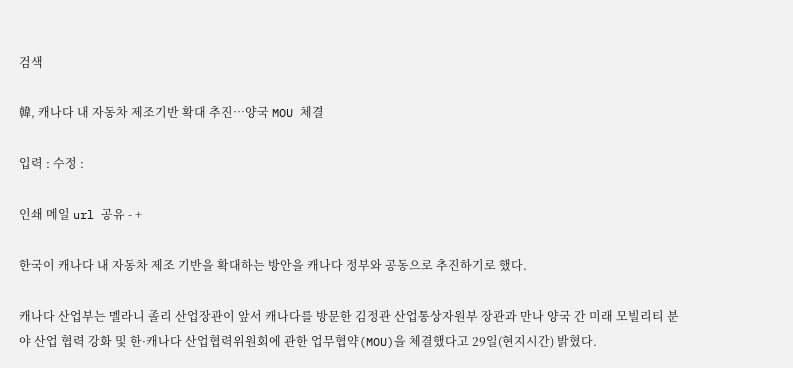검색

韓, 캐나다 내 자동차 제조기반 확대 추진…양국 MOU 체결

입력 : 수정 :

인쇄 메일 url 공유 - +

한국이 캐나다 내 자동차 제조 기반을 확대하는 방안을 캐나다 정부와 공동으로 추진하기로 했다.

캐나다 산업부는 멜라니 졸리 산업장관이 앞서 캐나다를 방문한 김정관 산업통상자원부 장관과 만나 양국 간 미래 모빌리티 분야 산업 협력 강화 및 한·캐나다 산업협력위원회에 관한 업무협약(MOU)을 체결했다고 29일(현지시간) 밝혔다.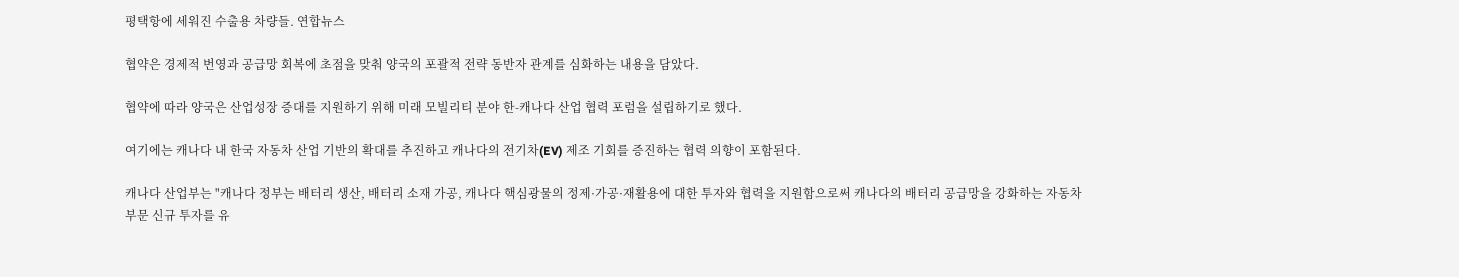평택항에 세워진 수출용 차량들. 연합뉴스

협약은 경제적 번영과 공급망 회복에 초점을 맞춰 양국의 포괄적 전략 동반자 관계를 심화하는 내용을 담았다.

협약에 따라 양국은 산업성장 증대를 지원하기 위해 미래 모빌리티 분야 한-캐나다 산업 협력 포럼을 설립하기로 했다.

여기에는 캐나다 내 한국 자동차 산업 기반의 확대를 추진하고 캐나다의 전기차(EV) 제조 기회를 증진하는 협력 의향이 포함된다.

캐나다 산업부는 "캐나다 정부는 배터리 생산, 배터리 소재 가공, 캐나다 핵심광물의 정제·가공·재활용에 대한 투자와 협력을 지원함으로써 캐나다의 배터리 공급망을 강화하는 자동차 부문 신규 투자를 유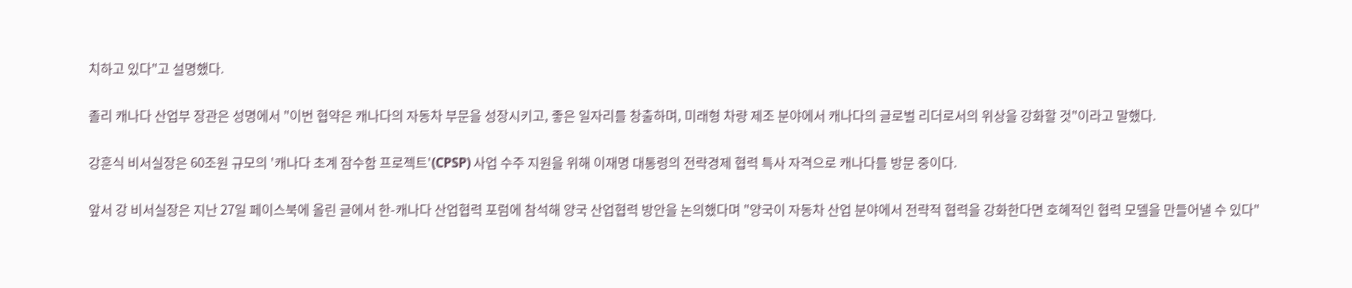치하고 있다"고 설명했다.

졸리 캐나다 산업부 장관은 성명에서 "이번 협약은 캐나다의 자동차 부문을 성장시키고, 좋은 일자리를 창출하며, 미래형 차량 제조 분야에서 캐나다의 글로벌 리더로서의 위상을 강화할 것"이라고 말했다.

강훈식 비서실장은 60조원 규모의 '캐나다 초계 잠수함 프로젝트'(CPSP) 사업 수주 지원을 위해 이재명 대통령의 전략경제 협력 특사 자격으로 캐나다를 방문 중이다.

앞서 강 비서실장은 지난 27일 페이스북에 올린 글에서 한-캐나다 산업협력 포럼에 참석해 양국 산업협력 방안을 논의했다며 "양국이 자동차 산업 분야에서 전략적 협력을 강화한다면 호혜적인 협력 모델을 만들어낼 수 있다"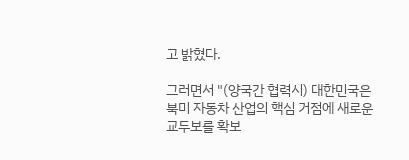고 밝혔다.

그러면서 "(양국간 협력시) 대한민국은 북미 자동차 산업의 핵심 거점에 새로운 교두보를 확보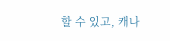할 수 있고, 캐나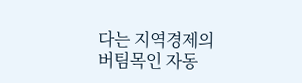다는 지역경제의 버팀목인 자동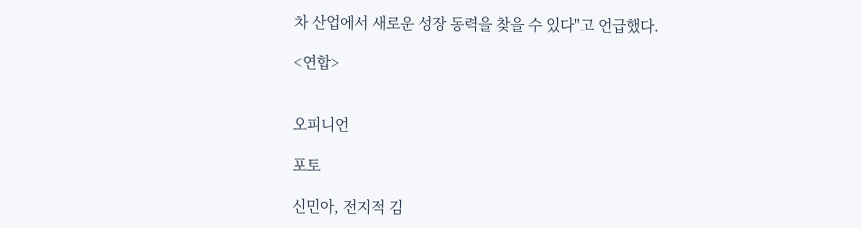차 산업에서 새로운 성장 동력을 찾을 수 있다"고 언급했다.

<연합>


오피니언

포토

신민아, 전지적 김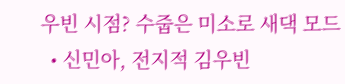우빈 시점? 수줍은 미소로 새댁 모드
  • 신민아, 전지적 김우빈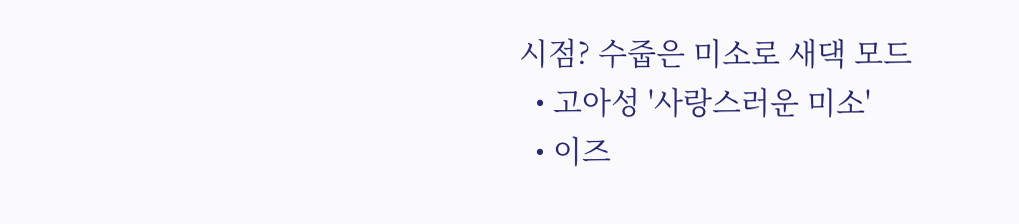시점? 수줍은 미소로 새댁 모드
  • 고아성 '사랑스러운 미소'
  • 이즈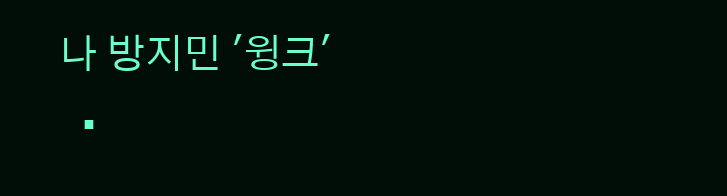나 방지민 '윙크'
  •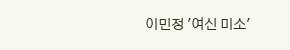이민정 '여신 미소'